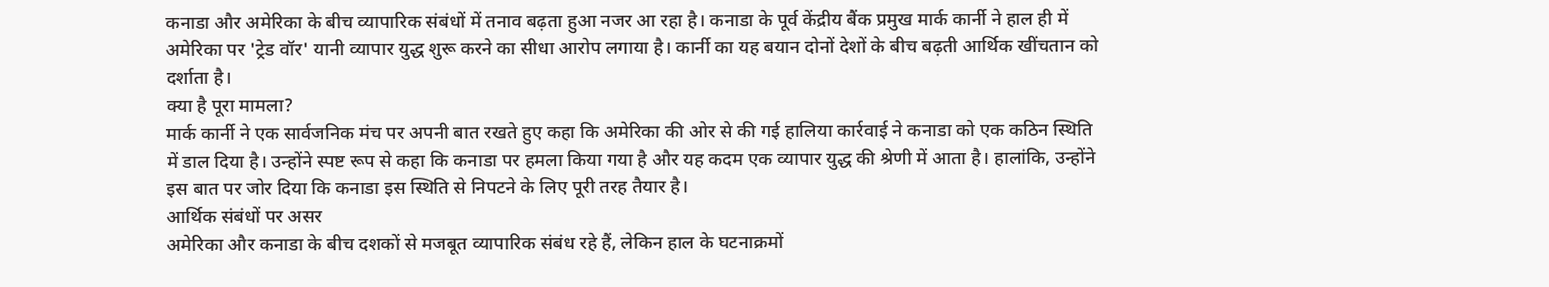कनाडा और अमेरिका के बीच व्यापारिक संबंधों में तनाव बढ़ता हुआ नजर आ रहा है। कनाडा के पूर्व केंद्रीय बैंक प्रमुख मार्क कार्नी ने हाल ही में अमेरिका पर 'ट्रेड वॉर' यानी व्यापार युद्ध शुरू करने का सीधा आरोप लगाया है। कार्नी का यह बयान दोनों देशों के बीच बढ़ती आर्थिक खींचतान को दर्शाता है।
क्या है पूरा मामला?
मार्क कार्नी ने एक सार्वजनिक मंच पर अपनी बात रखते हुए कहा कि अमेरिका की ओर से की गई हालिया कार्रवाई ने कनाडा को एक कठिन स्थिति में डाल दिया है। उन्होंने स्पष्ट रूप से कहा कि कनाडा पर हमला किया गया है और यह कदम एक व्यापार युद्ध की श्रेणी में आता है। हालांकि, उन्होंने इस बात पर जोर दिया कि कनाडा इस स्थिति से निपटने के लिए पूरी तरह तैयार है।
आर्थिक संबंधों पर असर
अमेरिका और कनाडा के बीच दशकों से मजबूत व्यापारिक संबंध रहे हैं, लेकिन हाल के घटनाक्रमों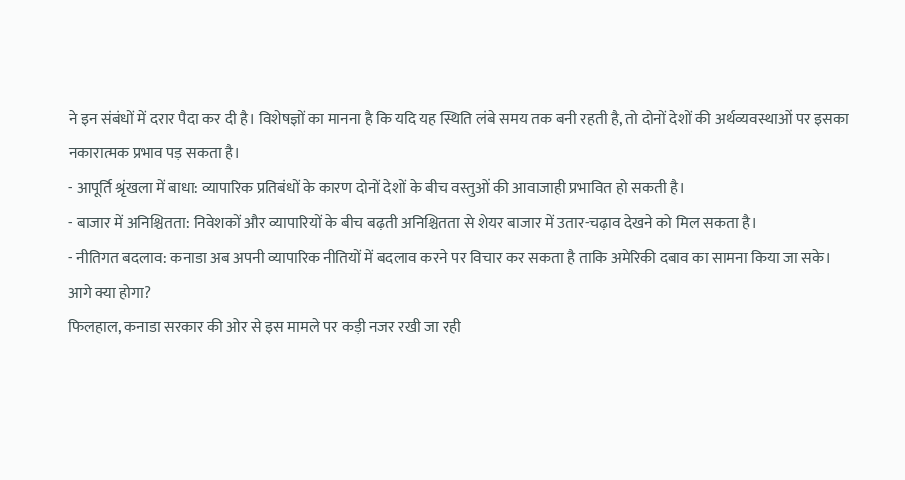ने इन संबंधों में दरार पैदा कर दी है। विशेषज्ञों का मानना है कि यदि यह स्थिति लंबे समय तक बनी रहती है, तो दोनों देशों की अर्थव्यवस्थाओं पर इसका नकारात्मक प्रभाव पड़ सकता है।
- आपूर्ति श्रृंखला में बाधा: व्यापारिक प्रतिबंधों के कारण दोनों देशों के बीच वस्तुओं की आवाजाही प्रभावित हो सकती है।
- बाजार में अनिश्चितता: निवेशकों और व्यापारियों के बीच बढ़ती अनिश्चितता से शेयर बाजार में उतार-चढ़ाव देखने को मिल सकता है।
- नीतिगत बदलाव: कनाडा अब अपनी व्यापारिक नीतियों में बदलाव करने पर विचार कर सकता है ताकि अमेरिकी दबाव का सामना किया जा सके।
आगे क्या होगा?
फिलहाल, कनाडा सरकार की ओर से इस मामले पर कड़ी नजर रखी जा रही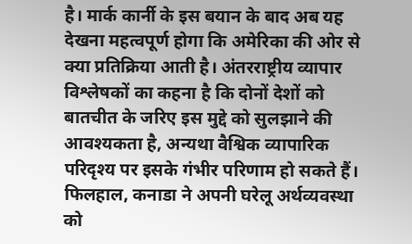है। मार्क कार्नी के इस बयान के बाद अब यह देखना महत्वपूर्ण होगा कि अमेरिका की ओर से क्या प्रतिक्रिया आती है। अंतरराष्ट्रीय व्यापार विश्लेषकों का कहना है कि दोनों देशों को बातचीत के जरिए इस मुद्दे को सुलझाने की आवश्यकता है, अन्यथा वैश्विक व्यापारिक परिदृश्य पर इसके गंभीर परिणाम हो सकते हैं।
फिलहाल, कनाडा ने अपनी घरेलू अर्थव्यवस्था को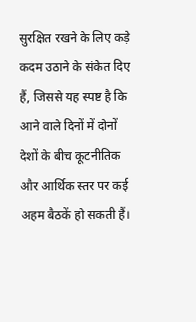सुरक्षित रखने के लिए कड़े कदम उठाने के संकेत दिए हैं, जिससे यह स्पष्ट है कि आने वाले दिनों में दोनों देशों के बीच कूटनीतिक और आर्थिक स्तर पर कई अहम बैठकें हो सकती हैं।